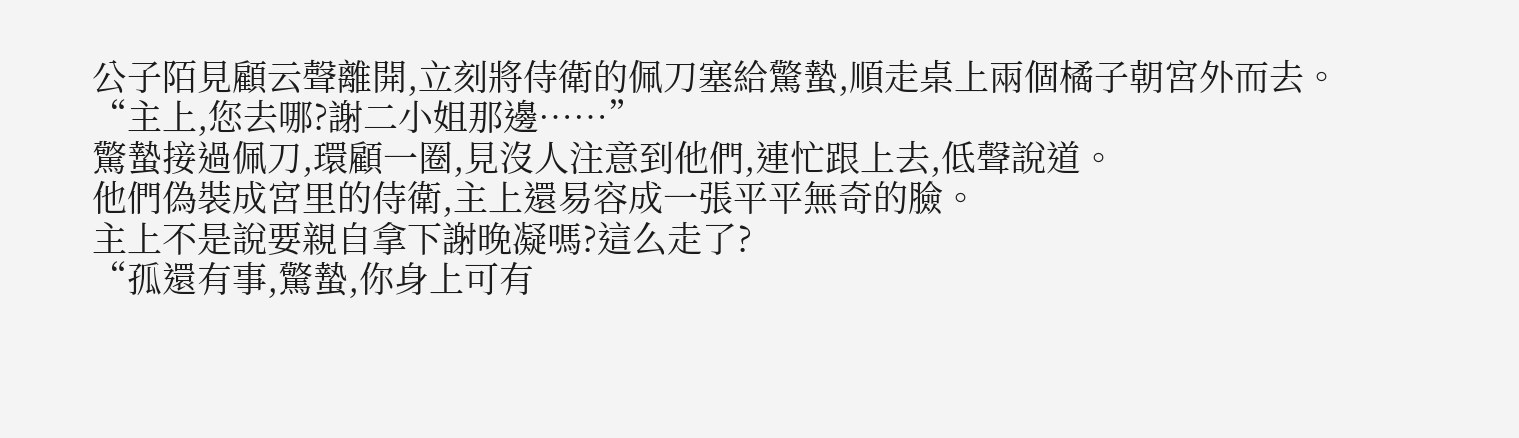公子陌見顧云聲離開,立刻將侍衛的佩刀塞給驚蟄,順走桌上兩個橘子朝宮外而去。
“主上,您去哪?謝二小姐那邊……”
驚蟄接過佩刀,環顧一圈,見沒人注意到他們,連忙跟上去,低聲說道。
他們偽裝成宮里的侍衛,主上還易容成一張平平無奇的臉。
主上不是說要親自拿下謝晚凝嗎?這么走了?
“孤還有事,驚蟄,你身上可有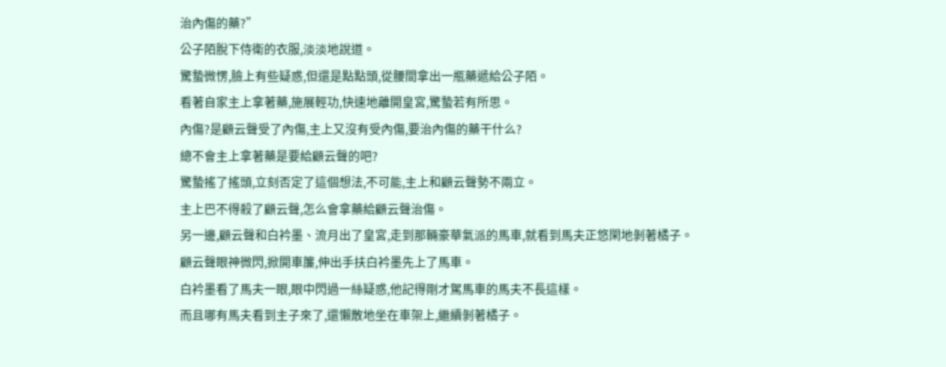治內傷的藥?”
公子陌脫下侍衛的衣服,淡淡地說道。
驚蟄微愣,臉上有些疑惑,但還是點點頭,從腰間拿出一瓶藥遞給公子陌。
看著自家主上拿著藥,施展輕功,快速地離開皇宮,驚蟄若有所思。
內傷?是顧云聲受了內傷,主上又沒有受內傷,要治內傷的藥干什么?
總不會主上拿著藥是要給顧云聲的吧?
驚蟄搖了搖頭,立刻否定了這個想法,不可能,主上和顧云聲勢不兩立。
主上巴不得殺了顧云聲,怎么會拿藥給顧云聲治傷。
另一邊,顧云聲和白衿墨、流月出了皇宮,走到那輛豪華氣派的馬車,就看到馬夫正悠閑地剝著橘子。
顧云聲眼神微閃,掀開車簾,伸出手扶白衿墨先上了馬車。
白衿墨看了馬夫一眼,眼中閃過一絲疑惑,他記得剛才駕馬車的馬夫不長這樣。
而且哪有馬夫看到主子來了,還懶散地坐在車架上,繼續剝著橘子。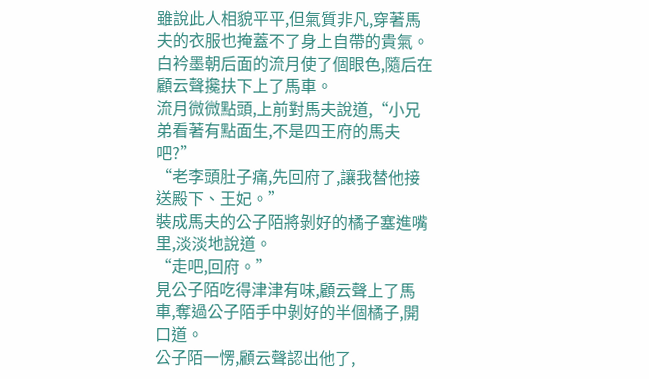雖說此人相貌平平,但氣質非凡,穿著馬夫的衣服也掩蓋不了身上自帶的貴氣。
白衿墨朝后面的流月使了個眼色,隨后在顧云聲攙扶下上了馬車。
流月微微點頭,上前對馬夫說道,“小兄弟看著有點面生,不是四王府的馬夫吧?”
“老李頭肚子痛,先回府了,讓我替他接送殿下、王妃。”
裝成馬夫的公子陌將剝好的橘子塞進嘴里,淡淡地說道。
“走吧,回府。”
見公子陌吃得津津有味,顧云聲上了馬車,奪過公子陌手中剝好的半個橘子,開口道。
公子陌一愣,顧云聲認出他了,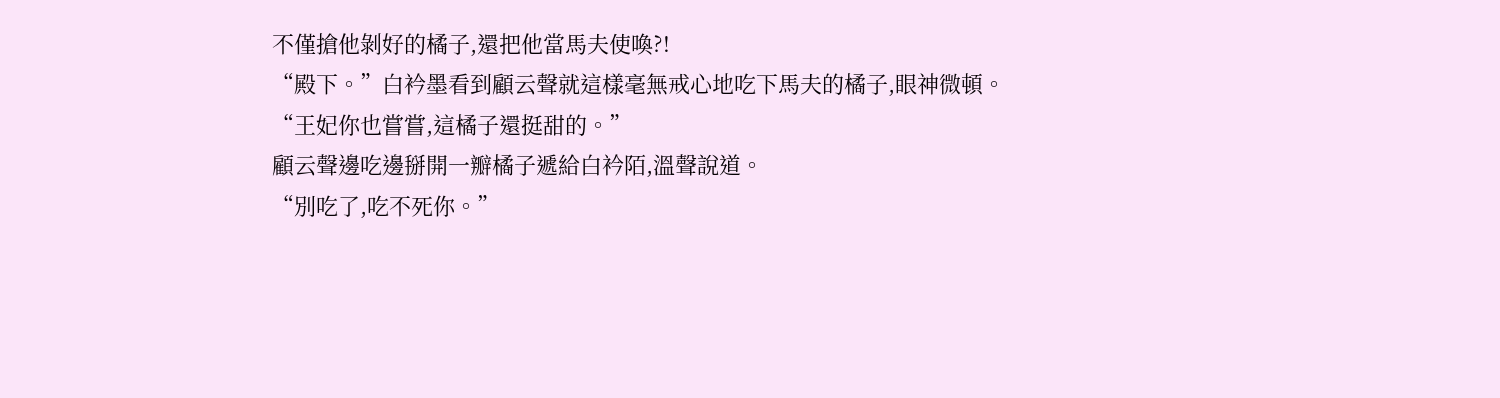不僅搶他剝好的橘子,還把他當馬夫使喚?!
“殿下。”白衿墨看到顧云聲就這樣毫無戒心地吃下馬夫的橘子,眼神微頓。
“王妃你也嘗嘗,這橘子還挺甜的。”
顧云聲邊吃邊掰開一瓣橘子遞給白衿陌,溫聲說道。
“別吃了,吃不死你。”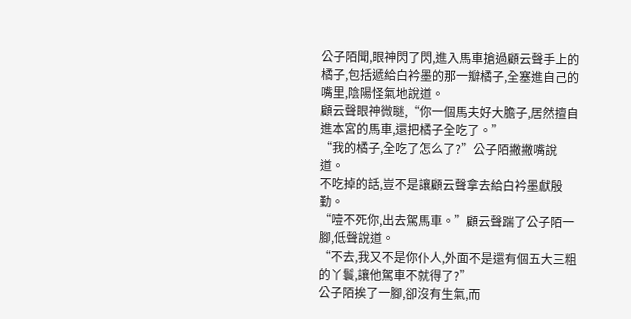公子陌聞,眼神閃了閃,進入馬車搶過顧云聲手上的橘子,包括遞給白衿墨的那一瓣橘子,全塞進自己的嘴里,陰陽怪氣地說道。
顧云聲眼神微瞇,“你一個馬夫好大膽子,居然擅自進本宮的馬車,還把橘子全吃了。”
“我的橘子,全吃了怎么了?”公子陌撇撇嘴說道。
不吃掉的話,豈不是讓顧云聲拿去給白衿墨獻殷勤。
“噎不死你,出去駕馬車。”顧云聲踹了公子陌一腳,低聲說道。
“不去,我又不是你仆人,外面不是還有個五大三粗的丫鬟,讓他駕車不就得了?”
公子陌挨了一腳,卻沒有生氣,而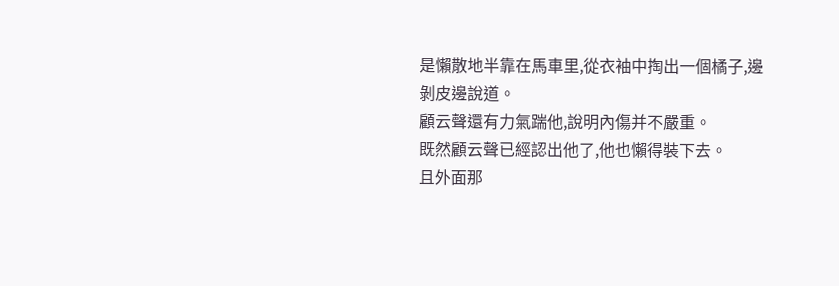是懶散地半靠在馬車里,從衣袖中掏出一個橘子,邊剝皮邊說道。
顧云聲還有力氣踹他,說明內傷并不嚴重。
既然顧云聲已經認出他了,他也懶得裝下去。
且外面那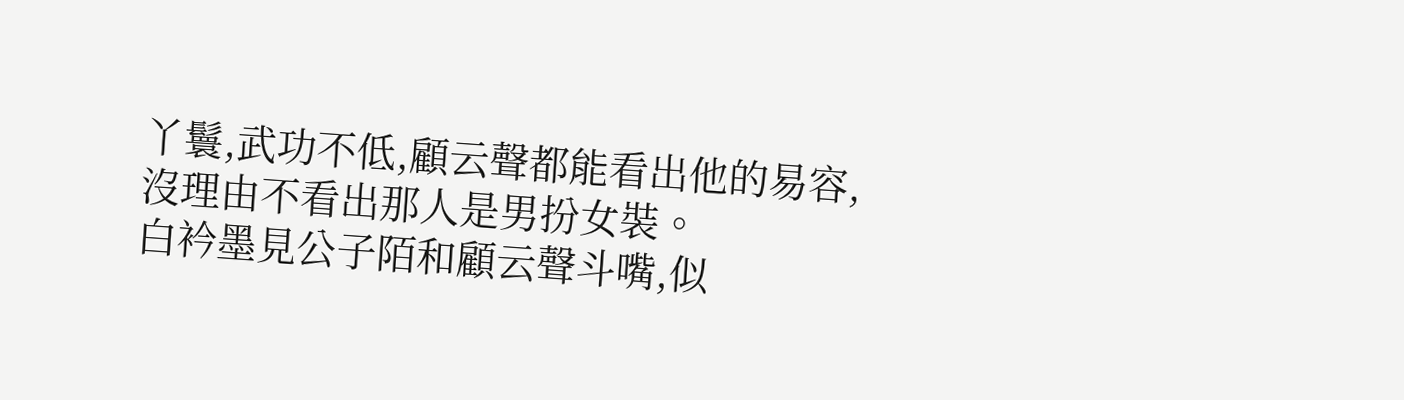丫鬟,武功不低,顧云聲都能看出他的易容,沒理由不看出那人是男扮女裝。
白衿墨見公子陌和顧云聲斗嘴,似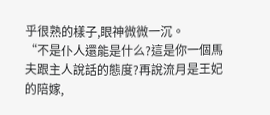乎很熟的樣子,眼神微微一沉。
“不是仆人還能是什么?這是你一個馬夫跟主人說話的態度?再說流月是王妃的陪嫁,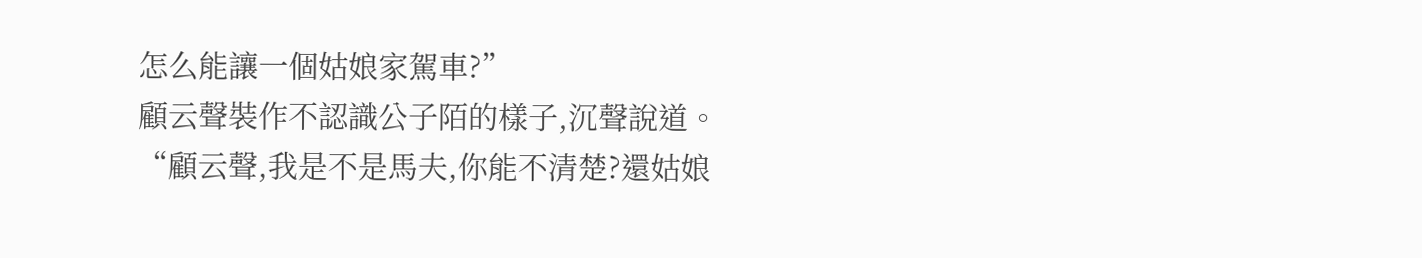怎么能讓一個姑娘家駕車?”
顧云聲裝作不認識公子陌的樣子,沉聲說道。
“顧云聲,我是不是馬夫,你能不清楚?還姑娘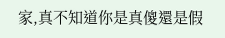家,真不知道你是真傻還是假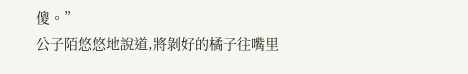傻。”
公子陌悠悠地說道,將剝好的橘子往嘴里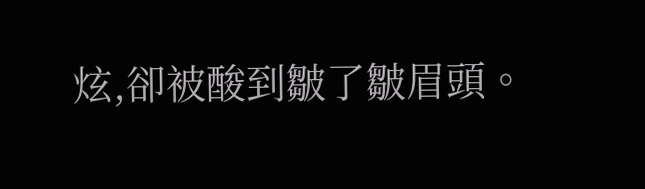炫,卻被酸到皺了皺眉頭。